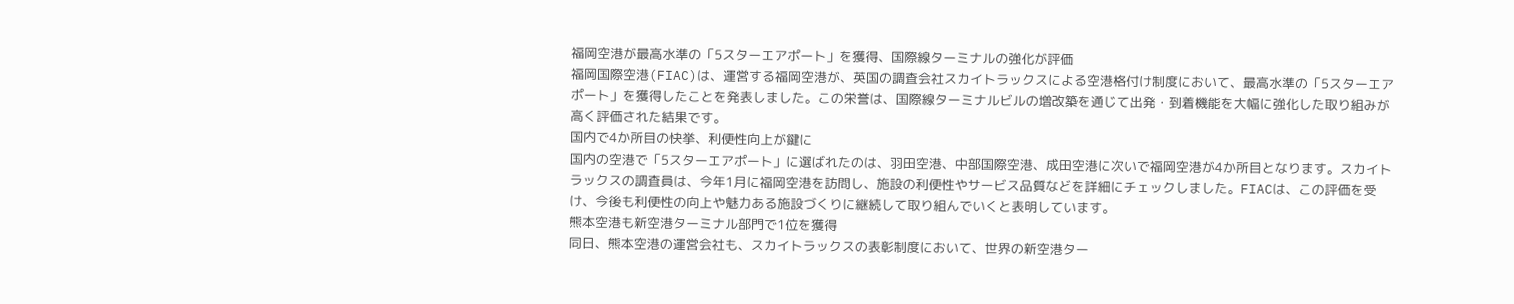福岡空港が最高水準の「5スターエアポート」を獲得、国際線ターミナルの強化が評価
福岡国際空港(FIAC)は、運営する福岡空港が、英国の調査会社スカイトラックスによる空港格付け制度において、最高水準の「5スターエアポート」を獲得したことを発表しました。この栄誉は、国際線ターミナルビルの増改築を通じて出発・到着機能を大幅に強化した取り組みが高く評価された結果です。
国内で4か所目の快挙、利便性向上が鍵に
国内の空港で「5スターエアポート」に選ばれたのは、羽田空港、中部国際空港、成田空港に次いで福岡空港が4か所目となります。スカイトラックスの調査員は、今年1月に福岡空港を訪問し、施設の利便性やサービス品質などを詳細にチェックしました。FIACは、この評価を受け、今後も利便性の向上や魅力ある施設づくりに継続して取り組んでいくと表明しています。
熊本空港も新空港ターミナル部門で1位を獲得
同日、熊本空港の運営会社も、スカイトラックスの表彰制度において、世界の新空港ター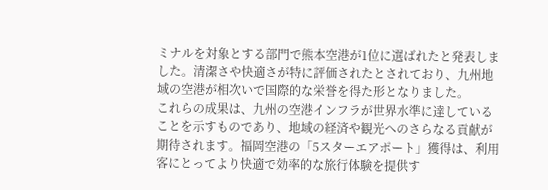ミナルを対象とする部門で熊本空港が1位に選ばれたと発表しました。清潔さや快適さが特に評価されたとされており、九州地域の空港が相次いで国際的な栄誉を得た形となりました。
これらの成果は、九州の空港インフラが世界水準に達していることを示すものであり、地域の経済や観光へのさらなる貢献が期待されます。福岡空港の「5スターエアポート」獲得は、利用客にとってより快適で効率的な旅行体験を提供す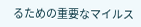るための重要なマイルス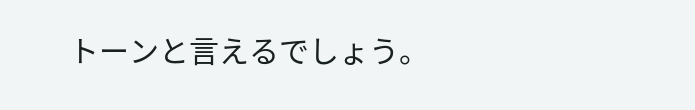トーンと言えるでしょう。